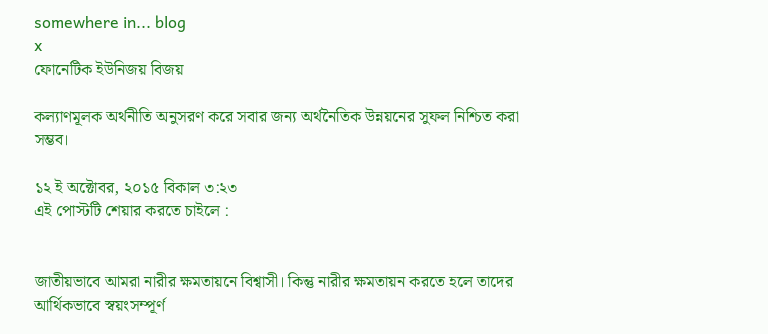somewhere in... blog
x
ফোনেটিক ইউনিজয় বিজয়

কল্যাণমূলক অর্থনীতি অনুসরণ করে সবার জন্য অর্থনৈতিক উন্নয়নের সুফল নিশ্চিত করা সম্ভব।

১২ ই অক্টোবর, ২০১৫ বিকাল ৩:২৩
এই পোস্টটি শেয়ার করতে চাইলে :


জাতীয়ভাবে আমরা নারীর ক্ষমতায়নে বিশ্বাসী। কিন্তু নারীর ক্ষমতায়ন করতে হলে তাদের আর্থিকভাবে স্বয়ংসম্পূর্ণ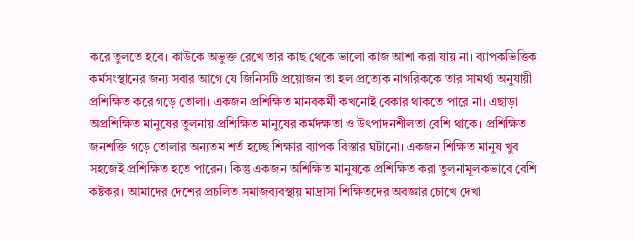করে তুলতে হবে। কাউকে অভুক্ত রেখে তার কাছ থেকে ভালো কাজ আশা করা যায় না। ব্যাপকভিত্তিক কর্মসংস্থানের জন্য সবার আগে যে জিনিসটি প্রয়োজন তা হল প্রত্যেক নাগরিককে তার সামর্থ্য অনুযায়ী প্রশিক্ষিত করে গড়ে তোলা। একজন প্রশিক্ষিত মানবকর্মী কখনোই বেকার থাকতে পারে না। এছাড়া অপ্রশিক্ষিত মানুষের তুলনায় প্রশিক্ষিত মানুষের কর্মদক্ষতা ও উৎপাদনশীলতা বেশি থাকে। প্রশিক্ষিত জনশক্তি গড়ে তোলার অন্যতম শর্ত হচ্ছে শিক্ষার ব্যাপক বিস্তার ঘটানো। একজন শিক্ষিত মানুষ খুব সহজেই প্রশিক্ষিত হতে পারেন। কিন্তু একজন অশিক্ষিত মানুষকে প্রশিক্ষিত করা তুলনামূলকভাবে বেশি কষ্টকর। আমাদের দেশের প্রচলিত সমাজব্যবস্থায় মাদ্রাসা শিক্ষিতদের অবজ্ঞার চোখে দেখা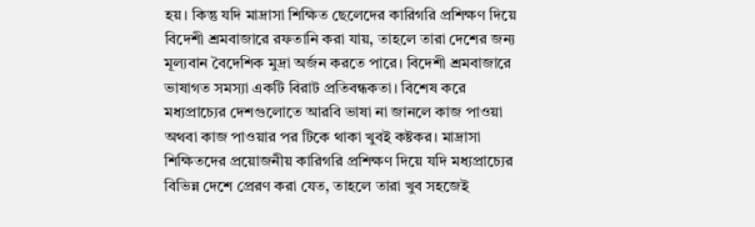হয়। কিন্তু যদি মাদ্রাসা শিক্ষিত ছেলেদের কারিগরি প্রশিক্ষণ দিয়ে বিদেশী শ্রমবাজারে রফতানি করা যায়, তাহলে তারা দেশের জন্য মূল্যবান বৈদেশিক মুদ্রা অর্জন করতে পারে। বিদেশী শ্রমবাজারে ভাষাগত সমস্যা একটি বিরাট প্রতিবন্ধকতা। বিশেষ করে মধ্যপ্রাচ্যের দেশগুলোতে আরবি ভাষা না জানলে কাজ পাওয়া অথবা কাজ পাওয়ার পর টিকে থাকা খুবই কষ্টকর। মাদ্রাসা শিক্ষিতদের প্রয়োজনীয় কারিগরি প্রশিক্ষণ দিয়ে যদি মধ্যপ্রাচ্যের বিভিন্ন দেশে প্রেরণ করা যেত, তাহলে তারা খুব সহজেই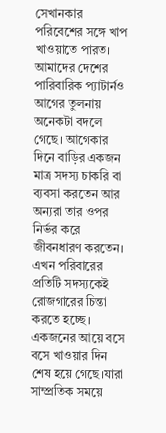সেখানকার পরিবেশের সঙ্গে খাপ খাওয়াতে পারত। আমাদের দেশের পারিবারিক প্যাটার্নও আগের তুলনায় অনেকটা বদলে গেছে। আগেকার দিনে বাড়ির একজন মাত্র সদস্য চাকরি বা ব্যবসা করতেন আর অন্যরা তার ওপর নির্ভর করে জীবনধারণ করতেন। এখন পরিবারের প্রতিটি সদস্যকেই রোজগারের চিন্তা করতে হচ্ছে। একজনের আয়ে বসে বসে খাওয়ার দিন শেষ হয়ে গেছে।যারা সাম্প্রতিক সময়ে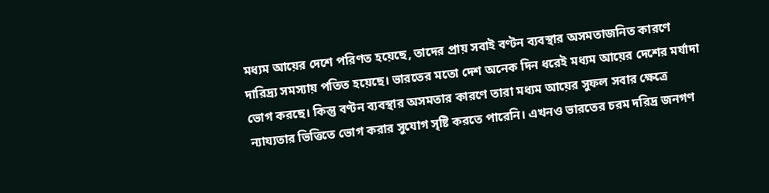মধ্যম আয়ের দেশে পরিণত হয়েছে, তাদের প্রায় সবাই বণ্টন ব্যবস্থার অসমতাজনিত কারণে দারিদ্র্য সমস্যায় পতিত হয়েছে। ভারতের মতো দেশ অনেক দিন ধরেই মধ্যম আয়ের দেশের মর্যাদা ভোগ করছে। কিন্তু বণ্টন ব্যবস্থার অসমতার কারণে তারা মধ্যম আয়ের সুফল সবার ক্ষেত্রে ন্যায্যতার ভিত্তিতে ভোগ করার সুযোগ সৃষ্টি করতে পারেনি। এখনও ভারতের চরম দরিদ্র জনগণ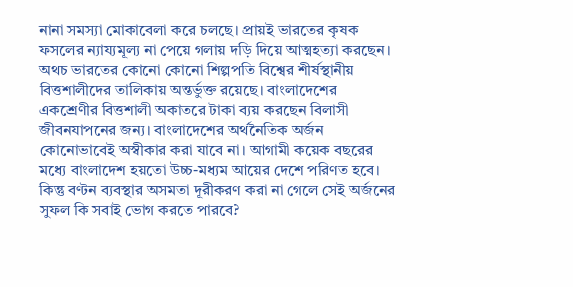নানা সমস্যা মোকাবেলা করে চলছে। প্রায়ই ভারতের কৃষক ফসলের ন্যায্যমূল্য না পেয়ে গলায় দড়ি দিয়ে আত্মহত্যা করছেন। অথচ ভারতের কোনো কোনো শিল্পপতি বিশ্বের শীর্ষস্থানীয় বিত্তশালীদের তালিকায় অন্তর্ভুক্ত রয়েছে। বাংলাদেশের একশ্রেণীর বিত্তশালী অকাতরে টাকা ব্যয় করছেন বিলাসী জীবনযাপনের জন্য। বাংলাদেশের অর্থনৈতিক অর্জন কোনোভাবেই অস্বীকার করা যাবে না। আগামী কয়েক বছরের মধ্যে বাংলাদেশ হয়তো উচ্চ-মধ্যম আয়ের দেশে পরিণত হবে। কিন্তু বণ্টন ব্যবস্থার অসমতা দূরীকরণ করা না গেলে সেই অর্জনের সুফল কি সবাই ভোগ করতে পারবে?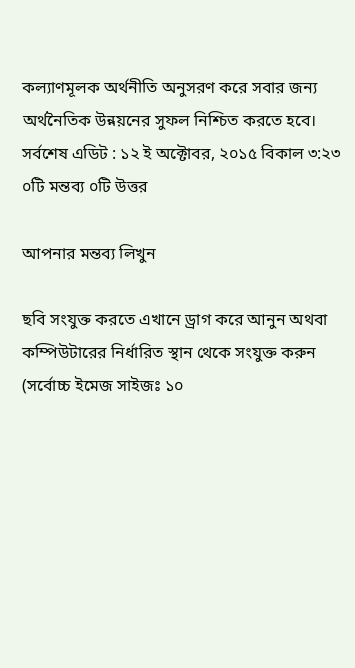কল্যাণমূলক অর্থনীতি অনুসরণ করে সবার জন্য অর্থনৈতিক উন্নয়নের সুফল নিশ্চিত করতে হবে।
সর্বশেষ এডিট : ১২ ই অক্টোবর, ২০১৫ বিকাল ৩:২৩
০টি মন্তব্য ০টি উত্তর

আপনার মন্তব্য লিখুন

ছবি সংযুক্ত করতে এখানে ড্রাগ করে আনুন অথবা কম্পিউটারের নির্ধারিত স্থান থেকে সংযুক্ত করুন (সর্বোচ্চ ইমেজ সাইজঃ ১০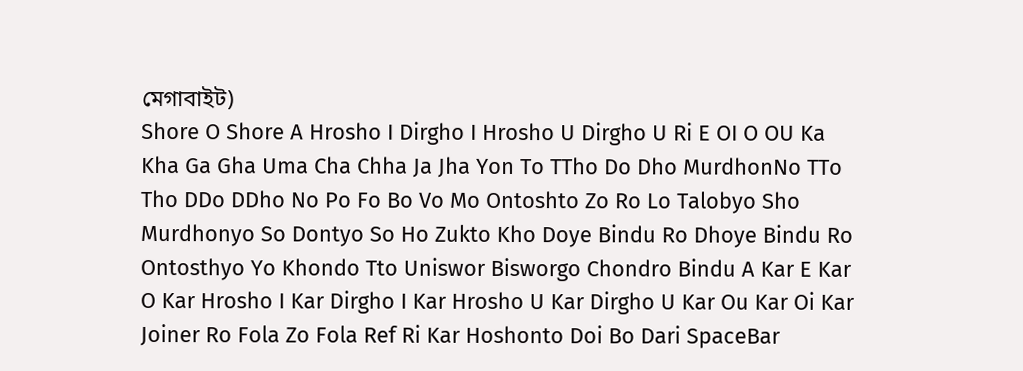মেগাবাইট)
Shore O Shore A Hrosho I Dirgho I Hrosho U Dirgho U Ri E OI O OU Ka Kha Ga Gha Uma Cha Chha Ja Jha Yon To TTho Do Dho MurdhonNo TTo Tho DDo DDho No Po Fo Bo Vo Mo Ontoshto Zo Ro Lo Talobyo Sho Murdhonyo So Dontyo So Ho Zukto Kho Doye Bindu Ro Dhoye Bindu Ro Ontosthyo Yo Khondo Tto Uniswor Bisworgo Chondro Bindu A Kar E Kar O Kar Hrosho I Kar Dirgho I Kar Hrosho U Kar Dirgho U Kar Ou Kar Oi Kar Joiner Ro Fola Zo Fola Ref Ri Kar Hoshonto Doi Bo Dari SpaceBar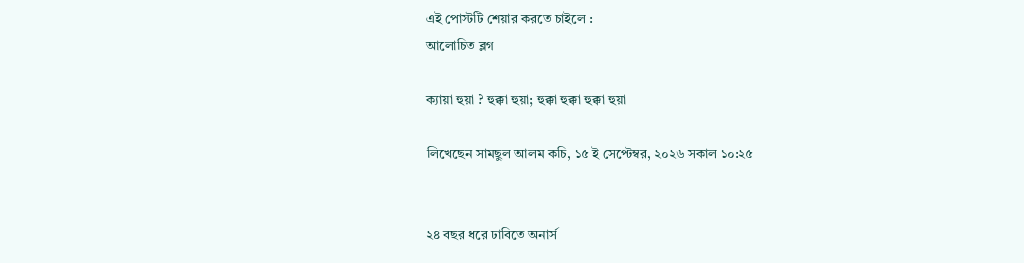এই পোস্টটি শেয়ার করতে চাইলে :
আলোচিত ব্লগ

ক্যায়া হুয়া ? হুক্কা হুয়া; হুক্কা হুক্কা হুক্কা হুয়া

লিখেছেন সামছুল আলম কচি, ১৫ ই সেপ্টেম্বর, ২০২৬ সকাল ১০:২৫


২৪ বছর ধরে ঢাবিতে অনার্স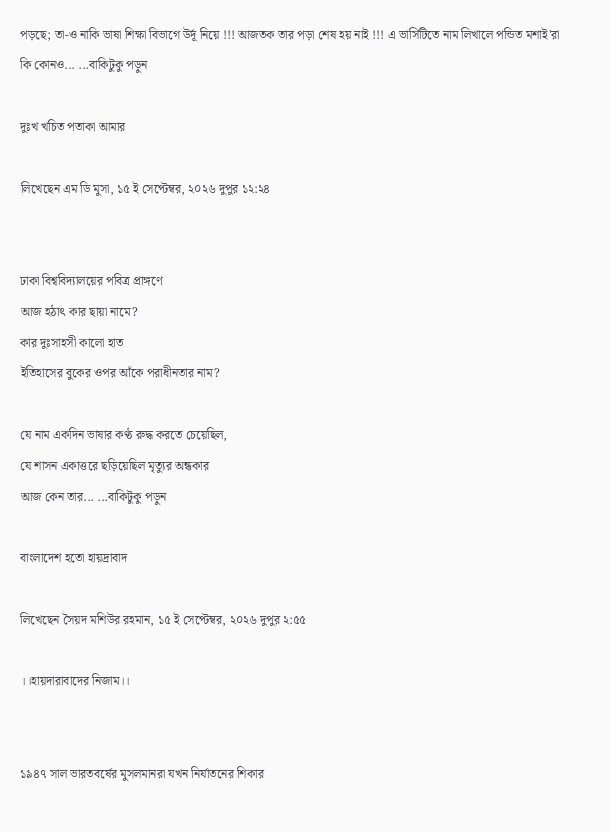পড়ছে; তা-ও নাকি ভাষা শিক্ষা বিভাগে উর্দূ নিয়ে !!! আজতক তার পড়া শেষ হয় নাই !!! এ ভার্সিটিতে নাম লিখালে পন্ডিত মশাই'রা কি কোনও... ...বাকিটুকু পড়ুন

দুঃখ খচিত পতাকা আমার

লিখেছেন এম ডি মুসা, ১৫ ই সেপ্টেম্বর, ২০২৬ দুপুর ১২:২৪


ঢাকা বিশ্ববিদ্যালয়ের পবিত্র প্রাঙ্গণে
আজ হঠাৎ কার ছায়া নামে?
কার দুঃসাহসী কালো হাত
ইতিহাসের বুকের ওপর আঁকে পরাধীনতার নাম?

যে নাম একদিন ভাষার কণ্ঠ রুদ্ধ করতে চেয়েছিল,
যে শাসন একাত্তরে ছড়িয়েছিল মৃত্যুর অন্ধকার
আজ কেন তার... ...বাকিটুকু পড়ুন

বাংলাদেশ হতো হায়দ্রাবাদ

লিখেছেন সৈয়দ মশিউর রহমান, ১৫ ই সেপ্টেম্বর, ২০২৬ দুপুর ২:৫৫

।।হায়দারাবাদের নিজাম।।


১৯৪৭ সাল ভারতবর্ষের মুসলমানরা যখন নির্যাতনের শিকার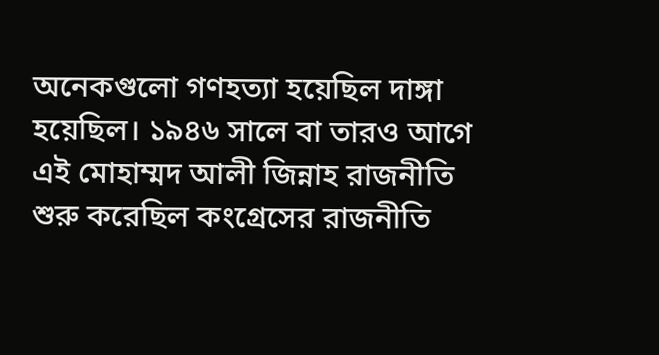অনেকগুলো গণহত্যা হয়েছিল দাঙ্গা হয়েছিল। ১৯৪৬ সালে বা তারও আগে এই মোহাম্মদ আলী জিন্নাহ রাজনীতি শুরু করেছিল কংগ্রেসের রাজনীতি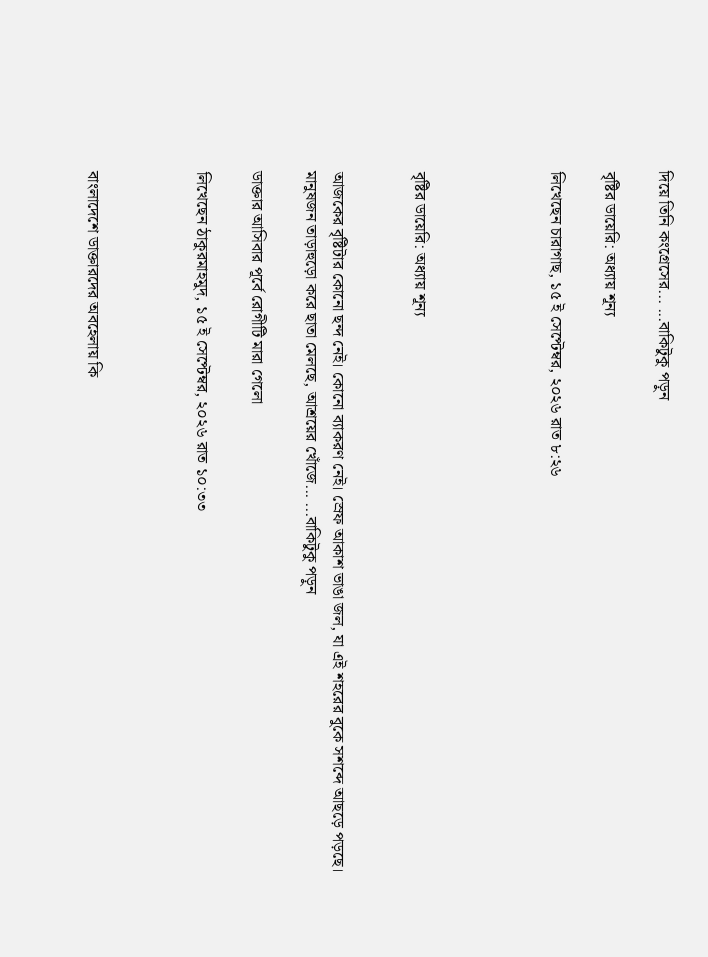দিয়ে তিনি কংগ্রেসের... ...বাকিটুকু পড়ুন

বৃষ্টির ডায়েরি: অধ্যায় শূন্য

লিখেছেন চারাগাছ, ১৫ ই সেপ্টেম্বর, ২০২৬ রাত ৮:২৬




বৃষ্টির ডায়েরি: অধ্যায় শূন্য


আজকের বৃষ্টিটার কোনো ছন্দ নেই। কোনো ব্যাকরণ নেই। স্রেফ আকাশ ভাঙা জল, যা এই শহরের বুকে সশব্দে আছড়ে পড়ছে। মানুষজন তাড়াহুড়ো করে ছাতা মেলছে, আশ্রয়ের খোঁজে... ...বাকিটুকু পড়ুন

ডাক্তার আসিবার পূর্বে রোগীটি মারা গেলো

লিখেছেন ঠাকুরমাহমুদ, ১৫ ই সেপ্টেম্বর, ২০২৬ রাত ১০:৩৩



বাংলাদেশে ডাক্তারদের অবহেলায় কি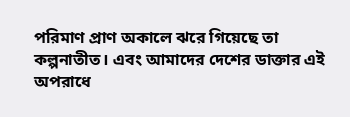পরিমাণ প্রাণ অকালে ঝরে গিয়েছে তা কল্পনাতীত। এবং আমাদের দেশের ডাক্তার এই অপরাধে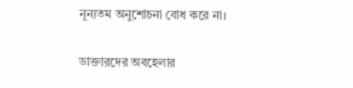নূন্যতম অনুশোচনা বোধ করে না।

ডাক্তারদের অবহেলার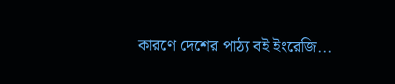কারণে দেশের পাঠ্য বই ইংরেজি...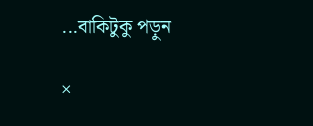...বাকিটুকু পড়ুন

×